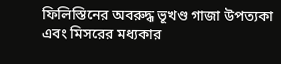ফিলিস্তিনের অবরুদ্ধ ভূখণ্ড গাজা উপত্যকা এবং মিসরের মধ্যকার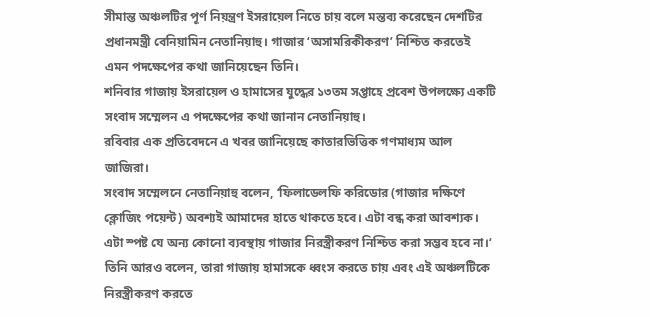সীমান্ত অঞ্চলটির পূর্ণ নিয়ন্ত্রণ ইসরায়েল নিতে চায় বলে মন্তব্য করেছেন দেশটির প্রধানমন্ত্রী বেনিয়ামিন নেতানিয়াহু। গাজার ‘অসামরিকীকরণ’ নিশ্চিত করতেই এমন পদক্ষেপের কথা জানিয়েছেন তিনি।
শনিবার গাজায় ইসরায়েল ও হামাসের যুদ্ধের ১৩তম সপ্তাহে প্রবেশ উপলক্ষ্যে একটি সংবাদ সম্মেলন এ পদক্ষেপের কথা জানান নেতানিয়াহু।
রবিবার এক প্রতিবেদনে এ খবর জানিয়েছে কাতারভিত্তিক গণমাধ্যম আল জাজিরা।
সংবাদ সম্মেলনে নেতানিয়াহু বলেন, ‘ফিলাডেলফি করিডোর (গাজার দক্ষিণে ক্লোজিং পয়েন্ট) অবশ্যই আমাদের হাতে থাকতে হবে। এটা বন্ধ করা আবশ্যক। এটা স্পষ্ট যে অন্য কোনো ব্যবস্থায় গাজার নিরস্ত্রীকরণ নিশ্চিত করা সম্ভব হবে না।‘
তিনি আরও বলেন, তারা গাজায় হামাসকে ধ্বংস করতে চায় এবং এই অঞ্চলটিকে নিরস্ত্রীকরণ করতে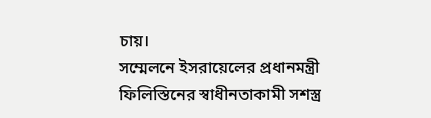চায়।
সম্মেলনে ইসরায়েলের প্রধানমন্ত্রী ফিলিস্তিনের স্বাধীনতাকামী সশস্ত্র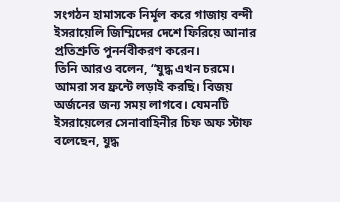সংগঠন হামাসকে নির্মূল করে গাজায় বন্দী ইসরায়েলি জিম্মিদের দেশে ফিরিয়ে আনার প্রতিশ্রুতি পুনর্নবীকরণ করেন।
তিনি আরও বলেন, “যুদ্ধ এখন চরমে। আমরা সব ফ্রন্টে লড়াই করছি। বিজয় অর্জনের জন্য সময় লাগবে। যেমনটি ইসরায়েলের সেনাবাহিনীর চিফ অফ স্টাফ বলেছেন, যুদ্ধ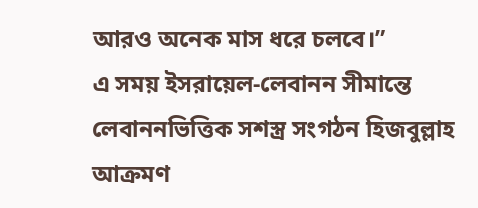আরও অনেক মাস ধরে চলবে।”
এ সময় ইসরায়েল-লেবানন সীমান্তে লেবাননভিত্তিক সশস্ত্র সংগঠন হিজবুল্লাহ আক্রমণ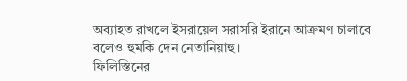অব্যাহত রাখলে ইসরায়েল সরাসরি ইরানে আক্রমণ চালাবে বলেও হুমকি দেন নেতানিয়াহু।
ফিলিস্তিনের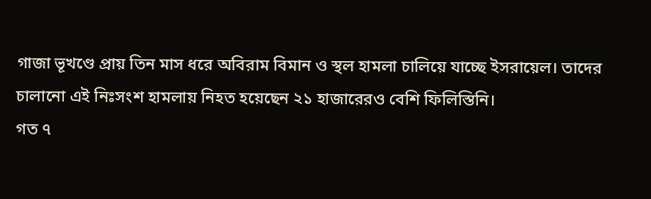গাজা ভূখণ্ডে প্রায় তিন মাস ধরে অবিরাম বিমান ও স্থল হামলা চালিয়ে যাচ্ছে ইসরায়েল। তাদের চালানো এই নিঃসংশ হামলায় নিহত হয়েছেন ২১ হাজারেরও বেশি ফিলিস্তিনি।
গত ৭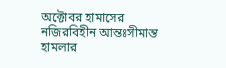অক্টোবর হামাসের নজিরবিহীন আন্তঃসীমান্ত হামলার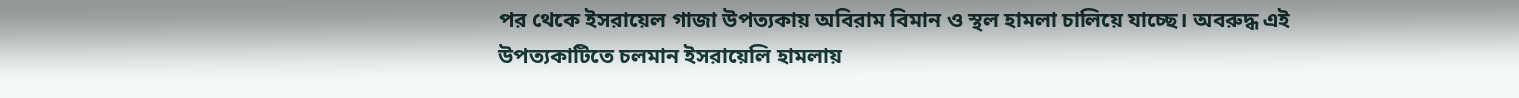পর থেকে ইসরায়েল গাজা উপত্যকায় অবিরাম বিমান ও স্থল হামলা চালিয়ে যাচ্ছে। অবরুদ্ধ এই উপত্যকাটিতে চলমান ইসরায়েলি হামলায়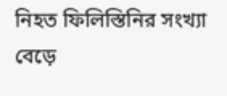নিহত ফিলিস্তিনির সংখ্যা বেড়ে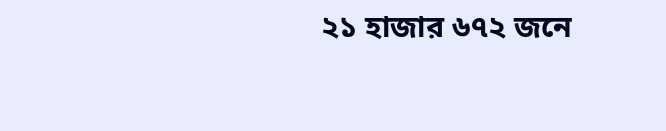২১ হাজার ৬৭২ জনে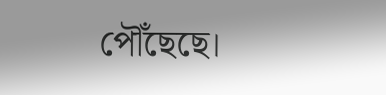পৌঁছেছে।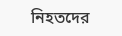নিহতদের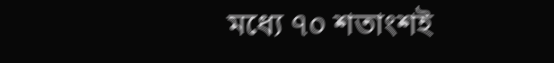মধ্যে ৭০ শতাংশই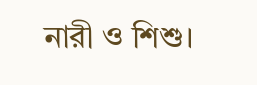নারী ও শিশু।